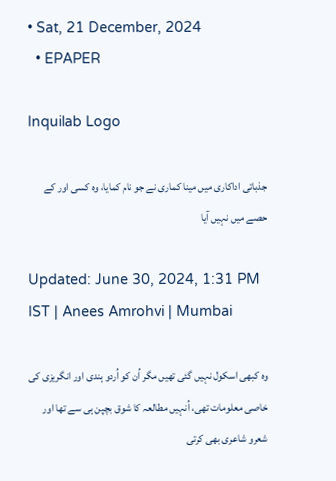• Sat, 21 December, 2024
  • EPAPER

Inquilab Logo

جذباتی اداکاری میں مینا کماری نے جو نام کمایا، وہ کسی اور کے حصے میں نہیں آیا

Updated: June 30, 2024, 1:31 PM IST | Anees Amrohvi | Mumbai

وہ کبھی اسکول نہیں گئی تھیں مگر اُن کو اُردو ہندی اور انگریزی کی خاصی معلومات تھی، اُنہیں مطالعہ کا شوق بچپن ہی سے تھا اور شعرو شاعری بھی کرتی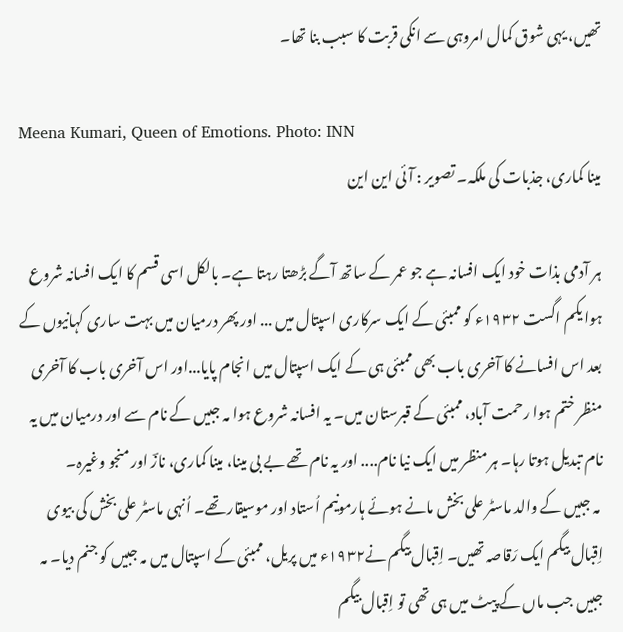تھیں، یہی شوق کمال امروہی سے انکی قربت کا سبب بنا تھا۔

Meena Kumari, Queen of Emotions. Photo: INN
مینا کماری، جذبات کی ملکہ۔ تصویر : آئی این این

ہر آدمی بذات خود ایک افسانہ ہے جو عمر کے ساتھ آگے بڑھتا رہتا ہے۔ بالکل اسی قسم کا ایک افسانہ شروع ہوا یکم اگست ۱۹۳۲ء کو ممبئی کے ایک سرکاری اسپتال میں ... اور پھر درمیان میں بہت ساری کہانیوں کے بعد اس افسانے کا آخری باب بھی ممبئی ہی کے ایک اسپتال میں انجام پایا...اور اس آخری باب کا آخری منظر ختم ہوا رحمت آباد، ممبئی کے قبرستان میں۔ یہ افسانہ شروع ہوا مہ جبیں کے نام سے اور درمیان میں یہ نام تبدیل ہوتا رہا۔ ہر منظر میں ایک نیا نام.... اور یہ نام تھے بے بی مینا، مینا کماری، نازؔ اور منجو وغیرہ۔
 مہ جبیں کے والد ماسٹر علی بخش مانے ہوئے ہارمونیم اُستاد اور موسیقار تھے۔ اُنہی ماسٹر علی بخش کی بیوی اِقبال بیگم ایک رَقاصہ تھیں۔ اِقبال بیگم نے۱۹۳۲ء میں پریل، ممبئی کے اسپتال میں مہ جبیں کو جنم دیا۔ مہ جبیں جب ماں کے پیٹ میں ہی تھی تو اِقبال بیگم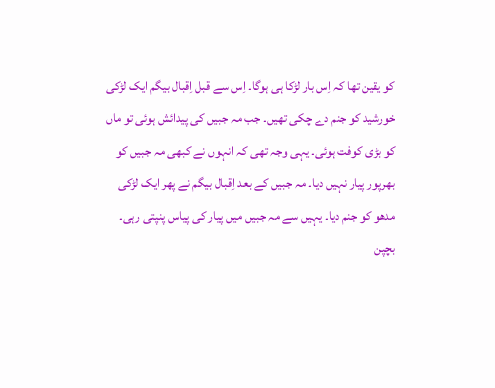کو یقین تھا کہ اِس بار لڑکا ہی ہوگا۔ اِس سے قبل اِقبال بیگم ایک لڑکی خورشید کو جنم دے چکی تھیں۔ جب مہ جبیں کی پیدائش ہوئی تو ماں کو بڑی کوفت ہوئی۔ یہی وجہ تھی کہ انہوں نے کبھی مہ جبیں کو بھرپور پیار نہیں دیا۔ مہ جبیں کے بعد اِقبال بیگم نے پھر ایک لڑکی مدھو کو جنم دیا۔ یہیں سے مہ جبیں میں پیار کی پیاس پنپتی رہی۔ بچپن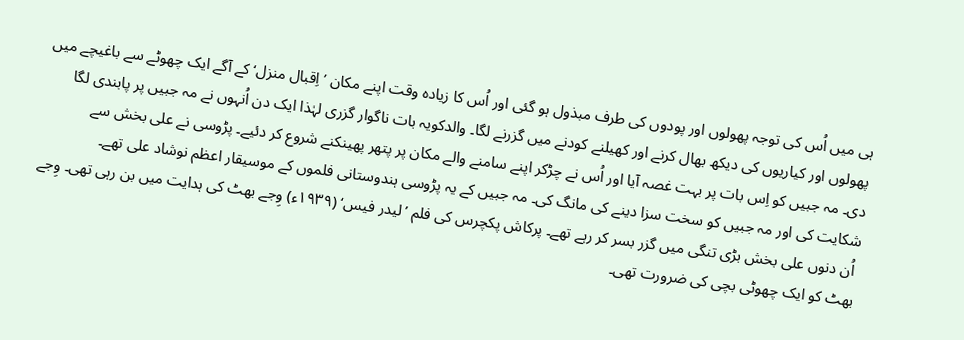ہی میں اُس کی توجہ پھولوں اور پودوں کی طرف مبذول ہو گئی اور اُس کا زیادہ وقت اپنے مکان ’اِقبال منزل‘ کے آگے ایک چھوٹے سے باغیچے میں پھولوں اور کیاریوں کی دیکھ بھال کرنے اور کھیلنے کودنے میں گزرنے لگا۔ والدکویہ بات ناگوار گزری لہٰذا ایک دن اُنہوں نے مہ جبیں پر پابندی لگا دی۔ مہ جبیں کو اِس بات پر بہت غصہ آیا اور اُس نے چڑکر اپنے سامنے والے مکان پر پتھر پھینکنے شروع کر دئیے۔ پڑوسی نے علی بخش سے شکایت کی اور مہ جبیں کو سخت سزا دینے کی مانگ کی۔ مہ جبیں کے یہ پڑوسی ہندوستانی فلموں کے موسیقار اعظم نوشاد علی تھے۔
 اُن دنوں علی بخش بڑی تنگی میں گزر بسر کر رہے تھے۔ پرکاش پکچرس کی فلم ’لیدر فیس‘ (۱۹۳۹ء) وِجے بھٹ کی ہدایت میں بن رہی تھی۔ وِجے بھٹ کو ایک چھوٹی بچی کی ضرورت تھی۔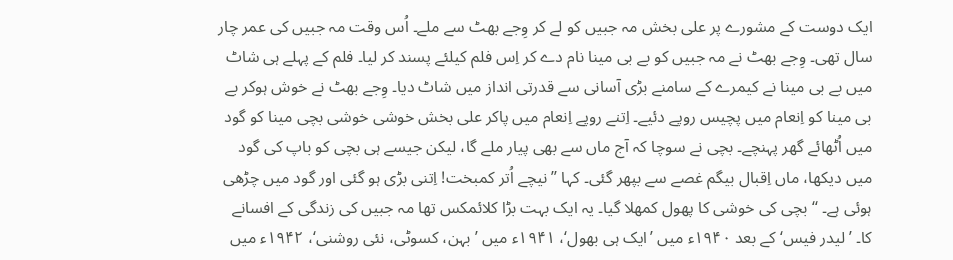ایک دوست کے مشورے پر علی بخش مہ جبیں کو لے کر وِجے بھٹ سے ملے۔ اُس وقت مہ جبیں کی عمر چار سال تھی۔ وِجے بھٹ نے مہ جبیں کو بے بی مینا نام دے کر اِس فلم کیلئے پسند کر لیا۔ فلم کے پہلے ہی شاٹ میں بے بی مینا نے کیمرے کے سامنے بڑی آسانی سے قدرتی انداز میں شاٹ دیا۔ وِجے بھٹ نے خوش ہوکر بے بی مینا کو اِنعام میں پچیس روپے دئیے۔ اِتنے روپے اِنعام میں پاکر علی بخش خوشی خوشی بچی مینا کو گود میں اُٹھائے گھر پہنچے۔ بچی نے سوچا کہ آج ماں سے بھی پیار ملے گا، لیکن جیسے ہی بچی کو باپ کی گود میں دیکھا، ماں اِقبال بیگم غصے سے بپھر گئی۔ کہا ’’نیچے اُتر کمبخت! اِتنی بڑی ہو گئی اور گود میں چڑھی ہوئی ہے۔ ‘‘ بچی کی خوشی کا پھول کمھلا گیا۔ یہ ایک بہت بڑا کلائمکس تھا مہ جبیں کی زندگی کے افسانے کا۔ ’لیدر فیس‘ کے بعد ۱۹۴۰ء میں ’ایک ہی بھول‘، ۱۹۴۱ء میں ’بہن، کسوٹی، نئی روشنی‘، ۱۹۴۲ء میں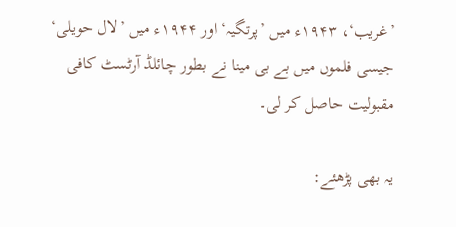’غریب‘، ۱۹۴۳ء میں ’پرتگیہ‘ اور ۱۹۴۴ء میں ’لال حویلی‘ جیسی فلموں میں بے بی مینا نے بطور چائلڈ آرٹسٹ کافی مقبولیت حاصل کر لی۔

یہ بھی پڑھئے: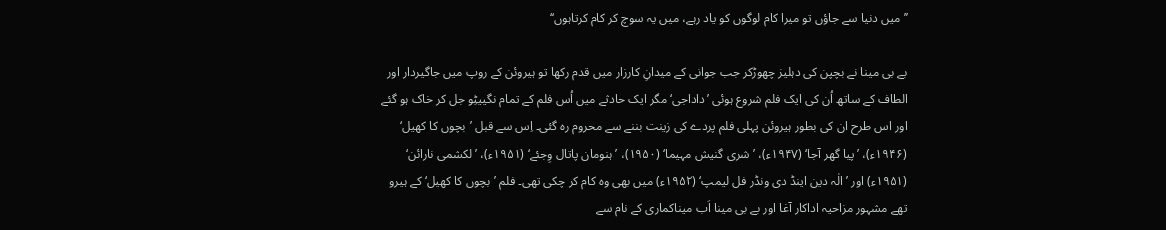’’میں دنیا سے جاؤں تو میرا کام لوگوں کو یاد رہے، میں یہ سوچ کر کام کرتاہوں‘‘

بے بی مینا نے بچپن کی دہلیز چھوڑکر جب جوانی کے میدانِ کارزار میں قدم رکھا تو ہیروئن کے روپ میں جاگیردار اور الطاف کے ساتھ اُن کی ایک فلم شروع ہوئی ’داداجی‘ مگر ایک حادثے میں اُس فلم کے تمام نگییٹِو جل کر خاک ہو گئے اور اس طرح ان کی بطور ہیروئن پہلی فلم پردے کی زینت بننے سے محروم رہ گئی۔ اِس سے قبل ’بچوں کا کھیل‘ (۱۹۴۶ء)، ’پیا گھر آجا‘ (۱۹۴۷ء)، ’شری گنیش مہیما‘ (۱۹۵۰)، ’ہنومان پاتال وِجئے‘ (۱۹۵۱ء)، ’لکشمی نارائن‘ (۱۹۵۱ء) اور ’الٰہ دین اینڈ دی ونڈر فل لیمپ‘ (۱۹۵۲ء) میں بھی وہ کام کر چکی تھی۔ فلم ’بچوں کا کھیل‘ کے ہیرو تھے مشہور مزاحیہ اداکار آغا اور بے بی مینا اَب میناکماری کے نام سے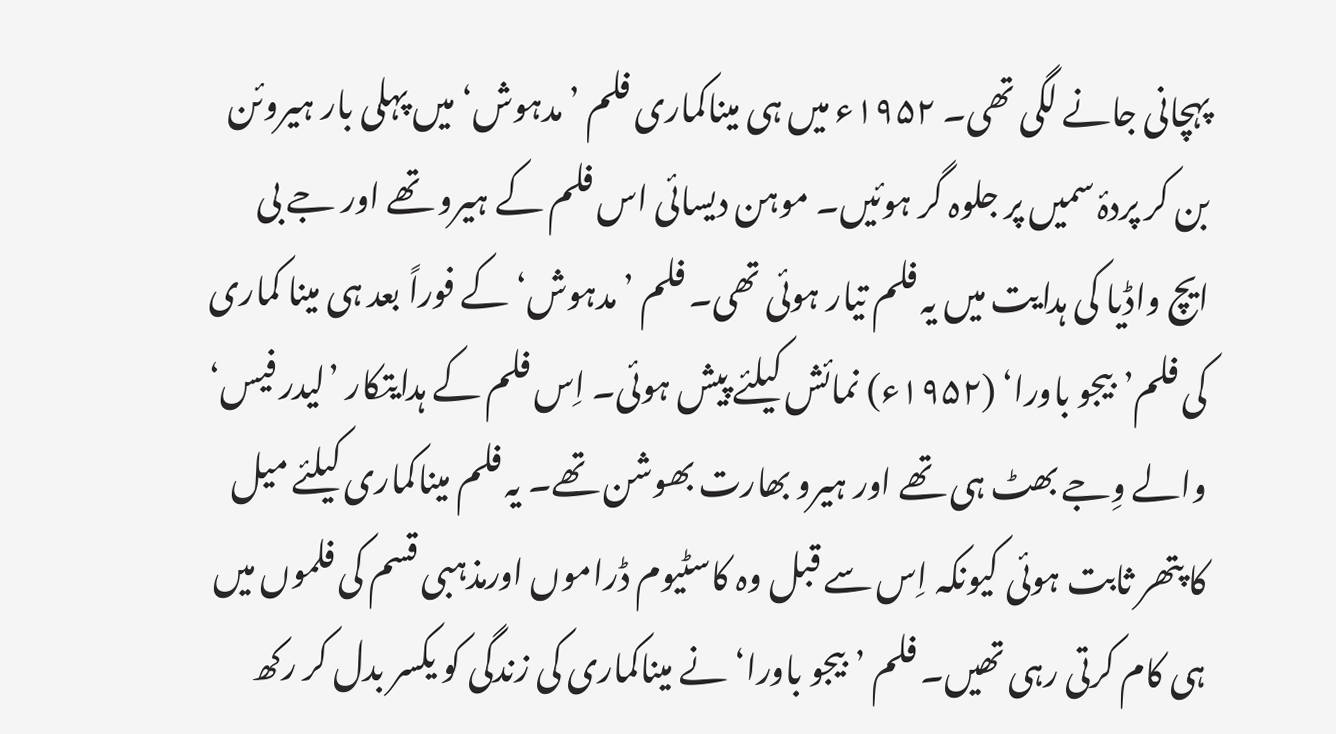پہچانی جانے لگی تھی۔ ۱۹۵۲ء میں ہی میناکماری فلم ’مدہوش‘ میں پہلی بار ہیروئن بن کر پردۂ سمیں پر جلوہ گر ہوئیں۔ موہن دیسائی اس فلم کے ہیرو تھے اور جے بی ایچ واڈیا کی ہدایت میں یہ فلم تیار ہوئی تھی۔ فلم ’مدہوش‘ کے فوراً بعد ہی مینا کماری کی فلم’بیجو باورا‘ (۱۹۵۲ء) نمائش کیلئے پیش ہوئی۔ اِس فلم کے ہدایتکار ’لیدر فیس‘ والے وِجے بھٹ ہی تھے اور ہیرو بھارت بھوشن تھے۔ یہ فلم میناکماری کیلئے میل کا پتھر ثابت ہوئی کیونکہ اِس سے قبل وہ کاسٹیوم ڈراموں اورمذہبی قسم کی فلموں میں ہی کام کرتی رہی تھیں۔ فلم ’بیجو باورا‘ نے میناکماری کی زندگی کو یکسر بدل کر رکھ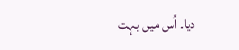دیا۔ اُس میں بہت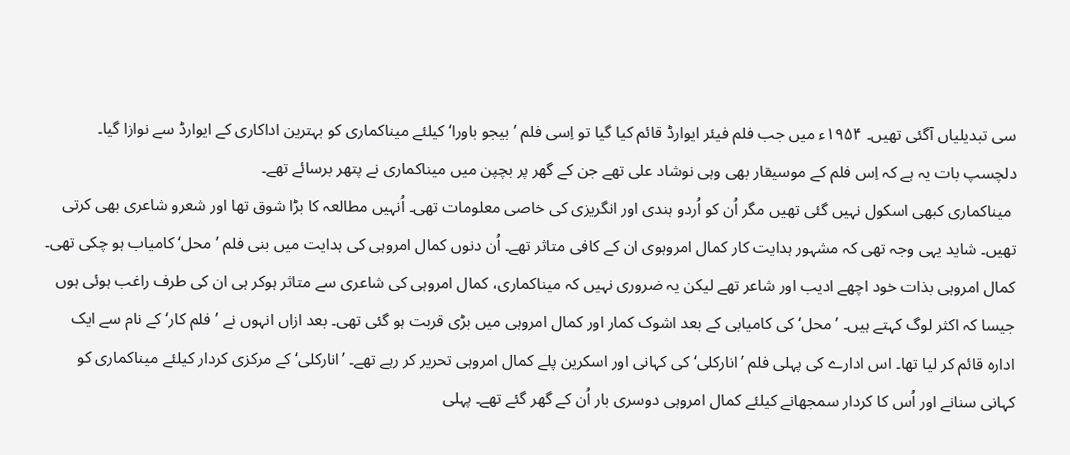سی تبدیلیاں آگئی تھیں۔ ۱۹۵۴ء میں جب فلم فیئر ایوارڈ قائم کیا گیا تو اِسی فلم ’بیجو باورا‘ کیلئے میناکماری کو بہترین اداکاری کے ایوارڈ سے نوازا گیا۔ دلچسپ بات یہ ہے کہ اِس فلم کے موسیقار بھی وہی نوشاد علی تھے جن کے گھر پر بچپن میں میناکماری نے پتھر برسائے تھے۔
 میناکماری کبھی اسکول نہیں گئی تھیں مگر اُن کو اُردو ہندی اور انگریزی کی خاصی معلومات تھی۔ اُنہیں مطالعہ کا بڑا شوق تھا اور شعرو شاعری بھی کرتی تھیں۔ شاید یہی وجہ تھی کہ مشہور ہدایت کار کمال امروہوی ان کے کافی متاثر تھے۔ اُن دنوں کمال امروہی کی ہدایت میں بنی فلم ’محل‘ کامیاب ہو چکی تھی۔ کمال امروہی بذات خود اچھے ادیب اور شاعر تھے لیکن یہ ضروری نہیں کہ میناکماری، کمال امروہی کی شاعری سے متاثر ہوکر ہی ان کی طرف راغب ہوئی ہوں جیسا کہ اکثر لوگ کہتے ہیں۔ ’محل‘ کی کامیابی کے بعد اشوک کمار اور کمال امروہی میں بڑی قربت ہو گئی تھی۔ بعد ازاں انہوں نے ’فلم کار‘ کے نام سے ایک ادارہ قائم کر لیا تھا۔ اس ادارے کی پہلی فلم ’انارکلی‘ کی کہانی اور اسکرین پلے کمال امروہی تحریر کر رہے تھے۔ ’انارکلی‘ کے مرکزی کردار کیلئے میناکماری کو کہانی سنانے اور اُس کا کردار سمجھانے کیلئے کمال امروہی دوسری بار اُن کے گھر گئے تھے۔ پہلی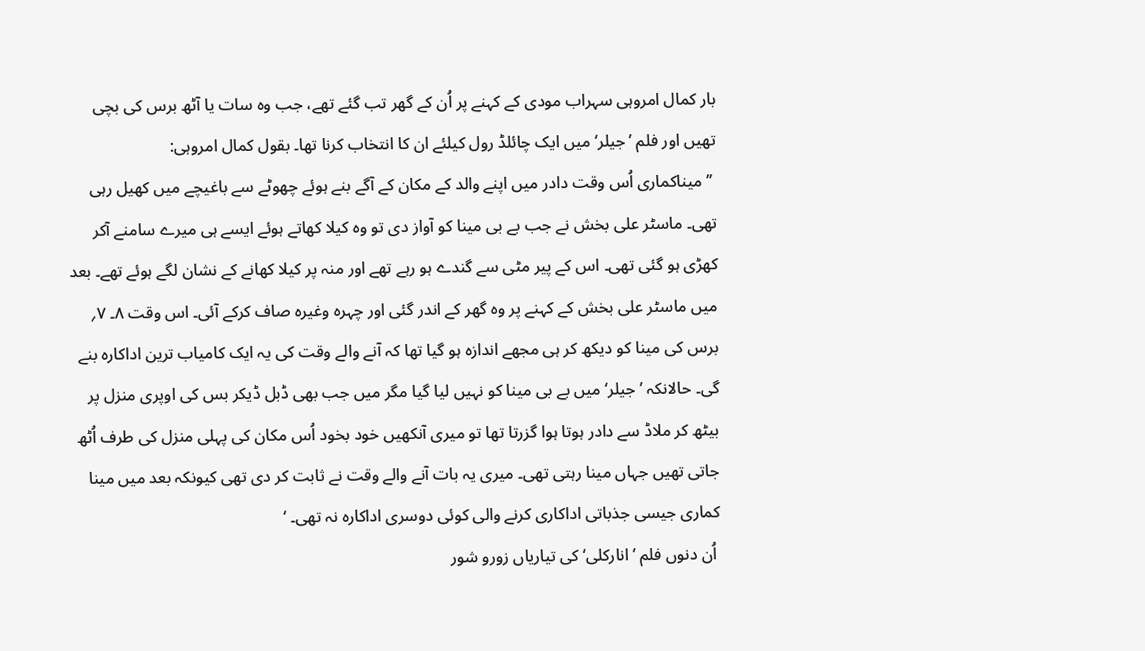بار کمال امروہی سہراب مودی کے کہنے پر اُن کے گھر تب گئے تھے، جب وہ سات یا آٹھ برس کی بچی تھیں اور فلم ’جیلر‘ میں ایک چائلڈ رول کیلئے ان کا انتخاب کرنا تھا۔ بقول کمال امروہی:
 ’’میناکماری اُس وقت دادر میں اپنے والد کے مکان کے آگے بنے ہوئے چھوٹے سے باغیچے میں کھیل رہی تھی۔ ماسٹر علی بخش نے جب بے بی مینا کو آواز دی تو وہ کیلا کھاتے ہوئے ایسے ہی میرے سامنے آکر کھڑی ہو گئی تھی۔ اس کے پیر مٹی سے گندے ہو رہے تھے اور منہ پر کیلا کھانے کے نشان لگے ہوئے تھے۔ بعد میں ماسٹر علی بخش کے کہنے پر وہ گھر کے اندر گئی اور چہرہ وغیرہ صاف کرکے آئی۔ اس وقت ۸۔ ۷؍ برس کی مینا کو دیکھ کر ہی مجھے اندازہ ہو گیا تھا کہ آنے والے وقت کی یہ ایک کامیاب ترین اداکارہ بنے گی۔ حالانکہ ’جیلر‘ میں بے بی مینا کو نہیں لیا گیا مگر میں جب بھی ڈبل ڈیکر بس کی اوپری منزل پر بیٹھ کر ملاڈ سے دادر ہوتا ہوا گزرتا تھا تو میری آنکھیں خود بخود اُس مکان کی پہلی منزل کی طرف اُٹھ جاتی تھیں جہاں مینا رہتی تھی۔ میری یہ بات آنے والے وقت نے ثابت کر دی تھی کیونکہ بعد میں مینا کماری جیسی جذباتی اداکاری کرنے والی کوئی دوسری اداکارہ نہ تھی۔ ‘
 اُن دنوں فلم ’انارکلی‘ کی تیاریاں زورو شور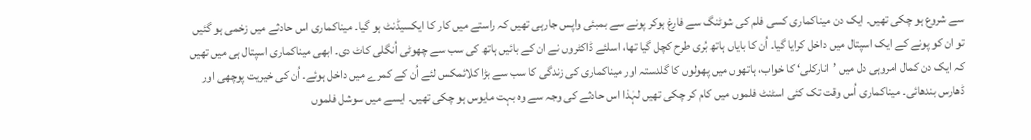سے شروع ہو چکی تھیں۔ ایک دن میناکماری کسی فلم کی شوٹنگ سے فارغ ہوکر پونے سے بمبئی واپس جارہی تھیں کہ راستے میں کار کا ایکسیڈنٹ ہو گیا۔ میناکماری اس حادثے میں زخمی ہو گئیں تو ان کو پونے کے ایک اسپتال میں داخل کرایا گیا۔ اُن کا بایاں ہاتھ بُری طرح کچل گیا تھا، اسلئے ڈاکٹروں نے ان کے بائیں ہاتھ کی سب سے چھوٹی اُنگلی کاٹ دی۔ ابھی میناکماری اسپتال ہی میں تھیں کہ ایک دن کمال امروہی دل میں ’انارکلی‘ کا خواب، ہاتھوں میں پھولوں کا گلدستہ اور میناکماری کی زندگی کا سب سے بڑا کلائمکس لئے اُن کے کمرے میں داخل ہوئے۔ اُن کی خیریت پوچھی اور ڈھارس بندھائی۔ میناکماری اُس وقت تک کئی اسٹنٹ فلموں میں کام کر چکی تھیں لہٰذا اس حادثے کی وجہ سے وہ بہت مایوس ہو چکی تھیں۔ ایسے میں سوشل فلموں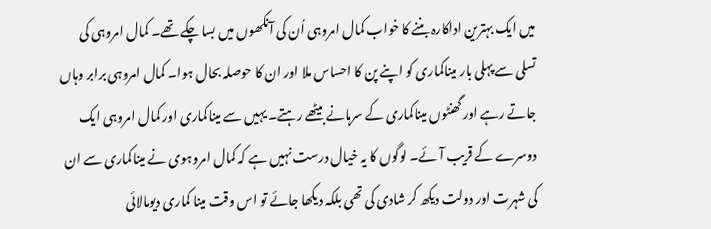میں ایک بہترین اداکارہ بننے کا خواب کمال امروہی اُن کی آنکھوں میں بسا چکے تھے۔ کمال امروہی کی تسلی سے پہلی بار میناکماری کو اپنے پن کا احساس ملا اور ان کا حوصلہ بحال ہوا۔ کمال امروہی برابر وہاں جاتے رہے اور گھنٹوں میناکماری کے سرہانے بیٹھے رہتے۔ یہیں سے میناکماری اور کمال امروہی ایک دوسرے کے قریب آئے۔ لوگوں کا یہ خیال درست نہیں ہے کہ کمال امروہوی نے میناکماری سے ان کی شہرت اور دولت دیکھ کر شادی کی تھی بلکہ دیکھا جائے تو اس وقت مینا کماری دیومالائی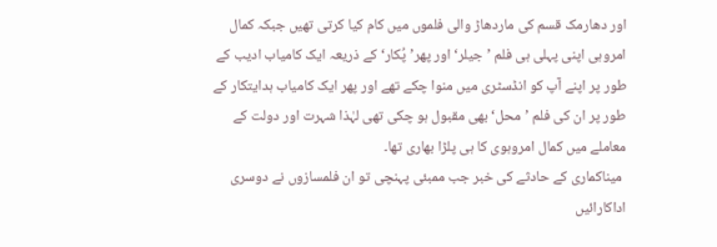اور دھارمک قسم کی ماردھاڑ والی فلموں میں کام کیا کرتی تھیں جبکہ کمال امروہی اپنی پہلی ہی فلم ’جیلر‘ اور پھر’پُکار‘ کے ذریعہ ایک کامیاب ادیب کے طور پر اپنے آپ کو انڈسٹری میں منوا چکے تھے اور پھر ایک کامیاب ہدایتکار کے طور پر ان کی فلم ’محل‘ بھی مقبول ہو چکی تھی لہٰذا شہرت اور دولت کے معاملے میں کمال امروہوی کا ہی پلڑا بھاری تھا۔
 میناکماری کے حادثے کی خبر جب ممبئی پہنچی تو ان فلمسازوں نے دوسری اداکارائیں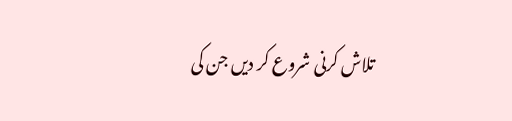تلاش کرنی شروع کر دیں جن کی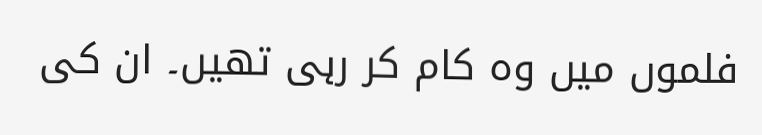فلموں میں وہ کام کر رہی تھیں۔ ان کی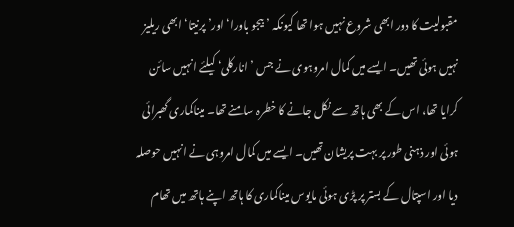مقبولیت کا دور ابھی شروع نہیں ہوا تھا کیونکہ ’بیجو باورا‘ اور’پرنیتا‘ ابھی ریلیز نہیں ہوئی تھیں۔ ایسے میں کمال امروہوی نے جس ’انارکلی‘ کیلئے انہیں سائن کرایا تھا، اس کے بھی ہاتھ سے نکل جانے کا خطرہ سامنے تھا۔ میناکماری گھبرائی ہوئی اور ذہنی طور پر بہت پریشان تھیں۔ ایسے میں کمال امروہی نے انہیں حوصلہ دیا اور اسپتال کے بستر پر پڑی ہوئی مایوس میناکماری کا ہاتھ اپنے ہاتھ میں تھام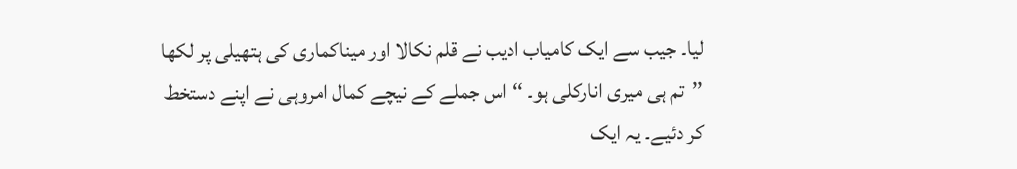لیا۔ جیب سے ایک کامیاب ادیب نے قلم نکالا اور میناکماری کی ہتھیلی پر لکھا ’’تم ہی میری انارکلی ہو۔ ‘‘ اس جملے کے نیچے کمال امروہی نے اپنے دستخط کر دئیے۔ یہ ایک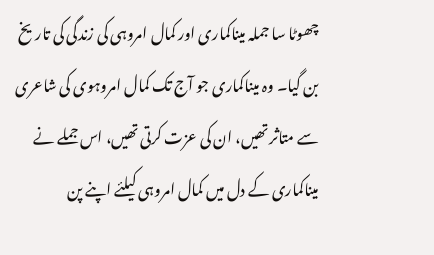چھوٹا سا جملہ میناکماری اور کمال امروہی کی زندگی کی تاریخ بن گیا۔ وہ میناکماری جو آج تک کمال امروہوی کی شاعری سے متاثر تھیں، ان کی عزت کرتی تھیں، اس جملے نے میناکماری کے دل میں کمال امروہی کیلئے اپنے پن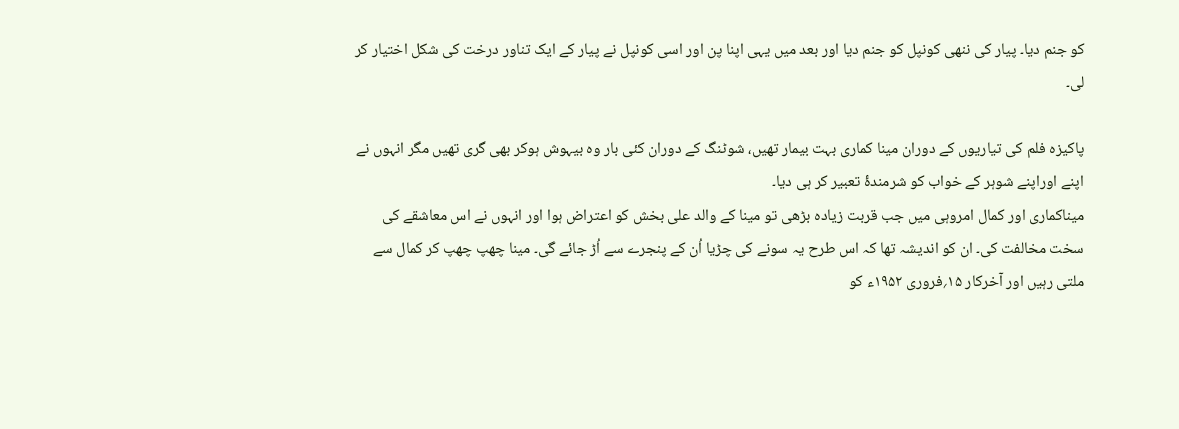کو جنم دیا۔ پیار کی ننھی کونپل کو جنم دیا اور بعد میں یہی اپنا پن اور اسی کونپل نے پیار کے ایک تناور درخت کی شکل اختیار کر لی۔

پاکیزہ فلم کی تیاریوں کے دوران مینا کماری بہت بیمار تھیں، شوٹنگ کے دوران کئی بار وہ بیہوش ہوکر بھی گری تھیں مگر انہوں نے اپنے اوراپنے شوہر کے خواب کو شرمندۂ تعبیر کر ہی دیا۔
میناکماری اور کمال امروہی میں جب قربت زیادہ بڑھی تو مینا کے والد علی بخش کو اعتراض ہوا اور انہوں نے اس معاشقے کی سخت مخالفت کی۔ ان کو اندیشہ تھا کہ اس طرح یہ سونے کی چڑیا اُن کے پنجرے سے اُڑ جائے گی۔ مینا چھپ چھپ کر کمال سے ملتی رہیں اور آخرکار ۱۵؍فروری ۱۹۵۲ء کو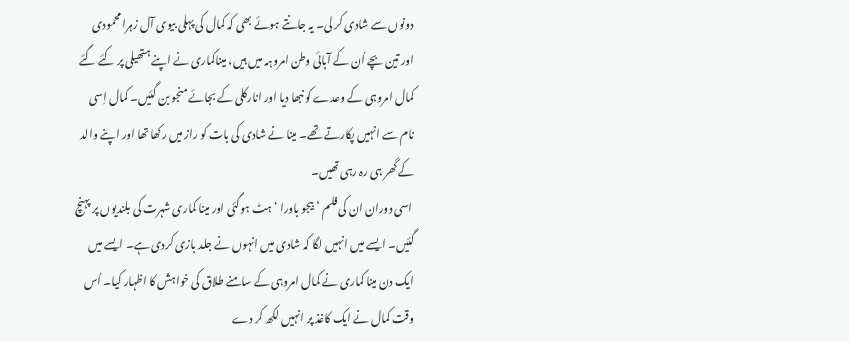دونوں سے شادی کر لی۔ یہ جانتے ہوئے بھی کہ کمال کی پہلی بیوی آل زہرا محمودی اور تین بچے اُن کے آبائی وطن امروہہ میں ہیں، میناکماری نے اپنے ہتھیلی پر کئے گئے کمال امروہی کے وعدے کو نبھا دیا اور انارکلی کے بجائے منجو بن گئیں۔ کمال اِسی نام سے انہیں پکارتے تھے۔ مینا نے شادی کی بات کو راز میں رکھا تھا اور اپنے والد کے گھر ہی رہ رہی تھیں۔
 اسی دوران ان کی فلم ’بیجو باورا ‘ ہٹ ہوگئی اور مینا کماری شہرت کی بلندیوں پر پہنچ گئیں۔ ایسے میں انہیں لگا کہ شادی میں انہوں نے جلد بازی کردی ہے۔ ایسے میں ایک دن مینا کماری نے کمال امروہی کے سامنے طلاق کی خواہش کا اظہار کیا۔ اُس وقت کمال نے ایک کاغذ پر انہیں لکھ کر دے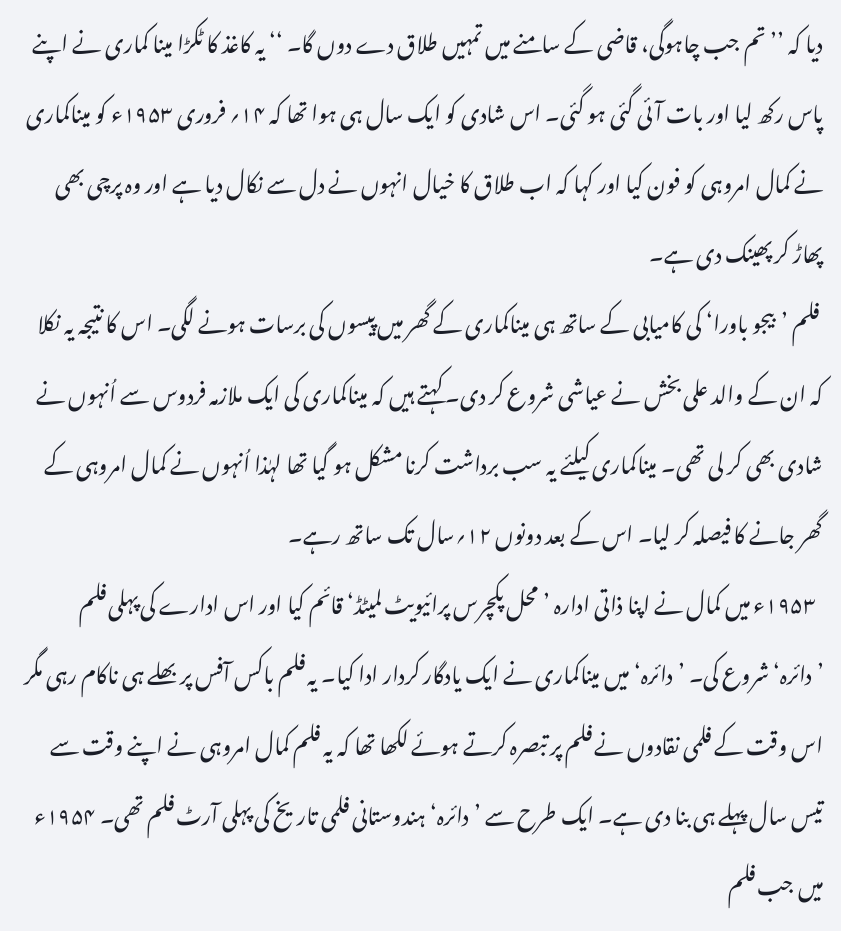دیا کہ ’’تم جب چاہوگی، قاضی کے سامنے میں تمہیں طلاق دے دوں گا۔ ‘‘ یہ کاغذ کا ٹکڑا مینا کماری نے اپنے پاس رکھ لیا اور بات آئی گئی ہو گئی۔ اس شادی کو ایک سال ہی ہوا تھا کہ ۱۴؍ فروری ۱۹۵۳ء کو میناکماری نے کمال امروہی کو فون کیا اور کہا کہ اب طلاق کا خیال انہوں نے دل سے نکال دیا ہے اور وہ پرچی بھی پھاڑ کر پھینک دی ہے۔
 فلم ’بیجو باورا‘ کی کامیابی کے ساتھ ہی میناکماری کے گھر میں پیسوں کی برسات ہونے لگی۔ اس کا نتیجہ یہ نکلا کہ ان کے والد علی بخش نے عیاشی شروع کر دی۔ کہتے ہیں کہ میناکماری کی ایک ملازمہ فردوس سے اُنہوں نے شادی بھی کر لی تھی۔ میناکماری کیلئے یہ سب برداشت کرنا مشکل ہو گیا تھا لہٰذا اُنہوں نے کمال امروہی کے گھر جانے کا فیصلہ کر لیا۔ اس کے بعد دونوں ۱۲؍سال تک ساتھ رہے۔
  ۱۹۵۳ء میں کمال نے اپنا ذاتی ادارہ ’محل پکچرس پرائیویٹ لمیٹڈ‘ قائم کیا اور اس ادارے کی پہلی فلم ’دائرہ‘ شروع کی۔ ’دائرہ‘ میں میناکماری نے ایک یادگار کردار ادا کیا۔ یہ فلم باکس آفس پر بھلے ہی ناکام رہی مگر اس وقت کے فلمی نقادوں نے فلم پر تبصرہ کرتے ہوئے لکھا تھا کہ یہ فلم کمال امروہی نے اپنے وقت سے تیس سال پہلے ہی بنا دی ہے۔ ایک طرح سے ’دائرہ‘ ہندوستانی فلمی تاریخ کی پہلی آرٹ فلم تھی۔ ۱۹۵۴ء میں جب فلم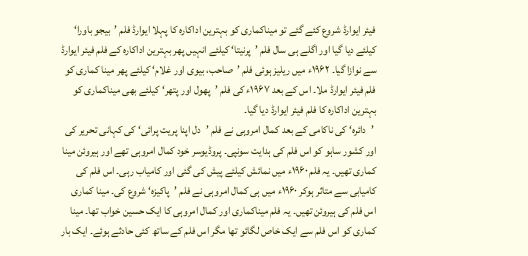فیئر ایوارڈ شروع کئے گئے تو میناکماری کو بہترین اداکارہ کا پہلا ایوارڈ فلم ’بیجو باورا‘ کیلئے دیا گیا اور اگلے ہی سال فلم ’پرنیتا‘ کیلئے انہیں پھر بہترین اداکارہ کے فلم فیئر ایوارڈ سے نوازا گیا۔ ۱۹۶۲ء میں ریلیز ہوئی فلم ’صاحب، بیوی اور غلام‘ کیلئے پھر مینا کماری کو فلم فیئر ایوارڈ ملا۔ اس کے بعد ۱۹۶۷ء کی فلم ’پھول اور پتھر‘ کیلئے بھی میناکماری کو بہترین اداکارہ کا فلم فیئر ایوارڈ دیا گیا۔
 ’دائرہ‘ کی ناکامی کے بعد کمال امروہی نے فلم ’دل اپنا پریت پرائی‘ کی کہانی تحریر کی اور کشور ساہو کو اس فلم کی ہدایت سونپی۔ پروڈیوسر خود کمال امروہی تھے اور ہیروئن مینا کماری تھیں۔ یہ فلم ۱۹۶۰ء میں نمائش کیلئے پیش کی گئی اور کامیاب رہی۔ اس فلم کی کامیابی سے متاثر ہوکر ۱۹۶۰ء میں ہی کمال امروہی نے فلم ’پاکیزہ‘ شروع کی۔ مینا کماری اس فلم کی ہیروئن تھیں۔ یہ فلم میناکماری اور کمال امروہی کا ایک حسین خواب تھا۔ مینا کماری کو اس فلم سے ایک خاص لگائو تھا مگر اس فلم کے ساتھ کئی حادثے ہوئے۔ ایک بار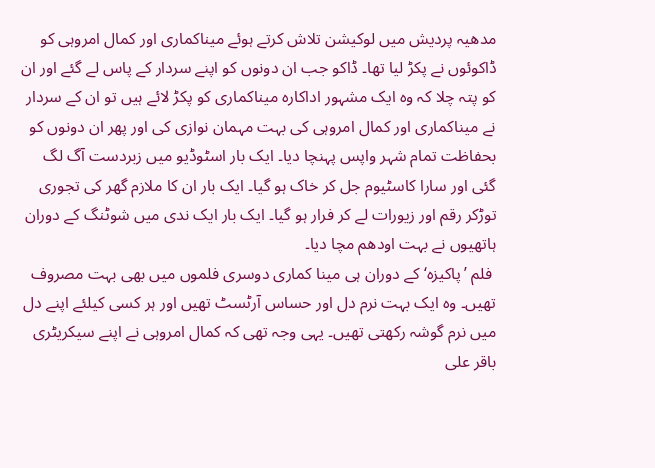مدھیہ پردیش میں لوکیشن تلاش کرتے ہوئے میناکماری اور کمال امروہی کو ڈاکوئوں نے پکڑ لیا تھا۔ ڈاکو جب ان دونوں کو اپنے سردار کے پاس لے گئے اور ان کو پتہ چلا کہ وہ ایک مشہور اداکارہ میناکماری کو پکڑ لائے ہیں تو ان کے سردار نے میناکماری اور کمال امروہی کی بہت مہمان نوازی کی اور پھر ان دونوں کو بحفاظت تمام شہر واپس پہنچا دیا۔ ایک بار اسٹوڈیو میں زبردست آگ لگ گئی اور سارا کاسٹیوم جل کر خاک ہو گیا۔ ایک بار ان کا ملازم گھر کی تجوری توڑکر رقم اور زیورات لے کر فرار ہو گیا۔ ایک بار ایک ندی میں شوٹنگ کے دوران ہاتھیوں نے بہت اودھم مچا دیا۔
 فلم ’پاکیزہ‘ کے دوران ہی مینا کماری دوسری فلموں میں بھی بہت مصروف تھیں۔ وہ ایک بہت نرم دل اور حساس آرٹسٹ تھیں اور ہر کسی کیلئے اپنے دل میں نرم گوشہ رکھتی تھیں۔ یہی وجہ تھی کہ کمال امروہی نے اپنے سیکریٹری باقر علی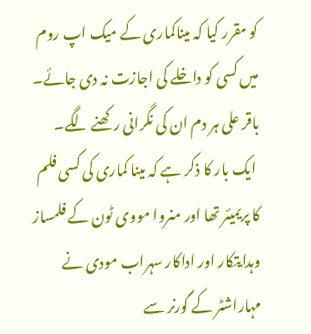کو مقرر کیا کہ میناکماری کے میک اپ روم میں کسی کو داخلے کی اجازت نہ دی جائے۔ باقر علی ہر دم ان کی نگرانی رکھنے لگے۔
 ایک بار کا ذکر ہے کہ مینا کماری کی کسی فلم کا پریمیئر تھا اور منروا مووی ٹون کے فلمساز وہدایتکار اور اداکار سہراب مودی نے مہاراشٹر کے گورنر سے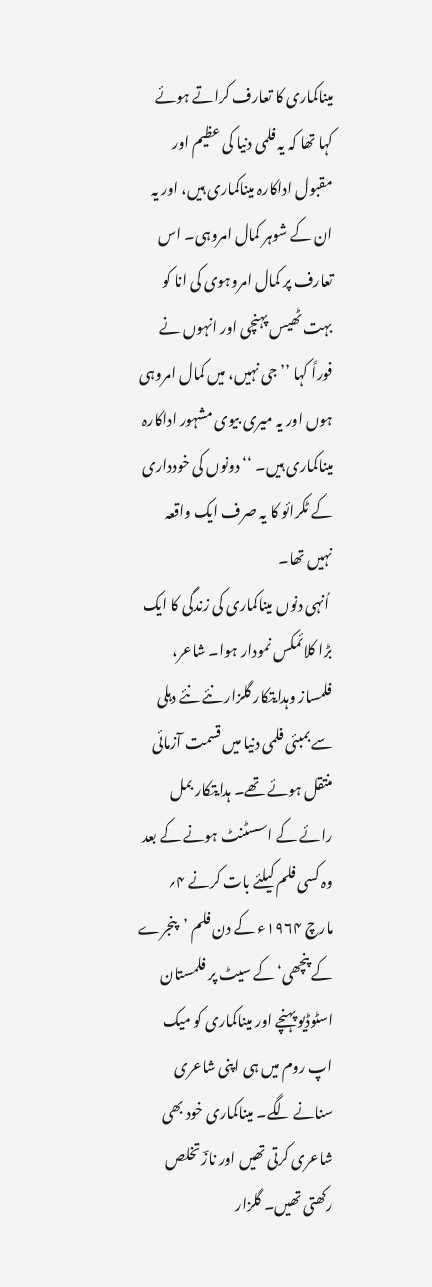میناکماری کا تعارف کراتے ہوئے کہا تھا کہ یہ فلمی دنیا کی عظیم اور مقبول اداکارہ میناکماری ہیں، اور یہ ان کے شوہر کمال امروہی۔ اس تعارف پر کمال امروہوی کی انا کو بہت ٹھیس پہنچی اور انہوں نے فوراً کہا ’’جی نہیں، میں کمال امروہی ہوں اور یہ میری بیوی مشہور اداکارہ میناکماری ہیں۔ ‘‘ دونوں کی خودداری کے ٹکرائو کا یہ صرف ایک واقعہ نہیں تھا۔
 اُنہی دنوں میناکماری کی زندگی کا ایک بڑا کلائمکس نمودار ہوا۔ شاعر، فلمساز وہدایتکار گلزار نئے نئے دہلی سے بمبئی فلمی دنیا میں قسمت آزمائی منتقل ہوئے تھے۔ ہدایتکار بمل رائے کے اسسٹنٹ ہونے کے بعد وہ کسی فلم کیلئے بات کرنے ۴؍ مارچ ۱۹۶۴ء کے دن فلم ’پنجرے کے پنچھی‘ کے سیٹ پر فلمستان اسٹوڈیو پہنچے اور میناکماری کو میک اپ روم میں ہی اپنی شاعری سنانے لگے۔ میناکماری خود بھی شاعری کرتی تھیں اور نازؔ تخلص رکھتی تھیں۔ گلزار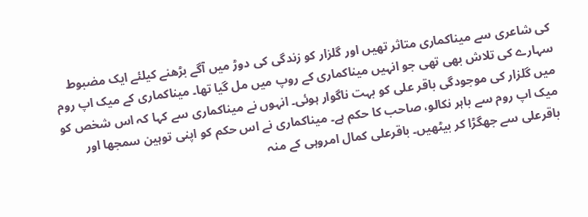کی شاعری سے میناکماری متاثر تھیں اور گلزار کو زندگی کی دوڑ میں آگے بڑھنے کیلئے ایک مضبوط سہارے کی تلاش بھی تھی جو انہیں میناکماری کے روپ میں مل گیا تھا۔ میناکماری کے میک اپ روم میں گلزار کی موجودگی باقر علی کو بہت ناگوار ہوئی۔ انہوں نے میناکماری سے کہا کہ اس شخص کو میک اپ روم سے باہر نکالو، صاحب کا حکم ہے۔ میناکماری نے اس حکم کو اپنی توہین سمجھا اور باقرعلی سے جھگڑا کر بیٹھیں۔ باقرعلی کمال امروہی کے منہ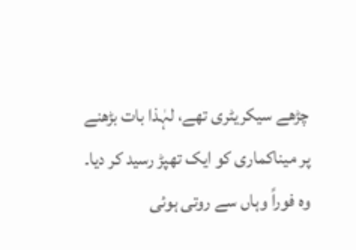چڑھے سیکریٹری تھے، لہٰذا بات بڑھنے پر میناکماری کو ایک تھپڑ رسید کر دیا۔ وہ فوراً وہاں سے روتی ہوئی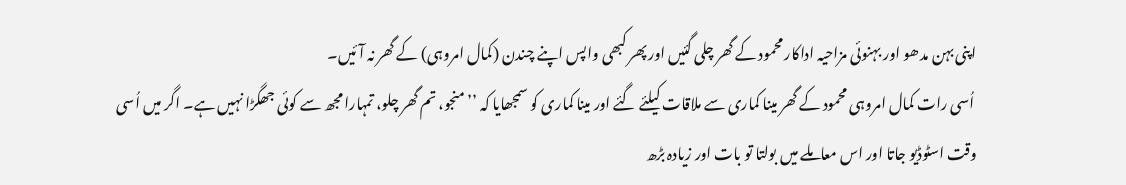اپنی بہن مدھو اور بہنوئی مزاحیہ اداکار محمود کے گھر چلی گئیں اور پھر کبھی واپس اپنے چندن (کمال امروہی) کے گھر نہ آئیں۔
 اُسی رات کمال امروہی محمود کے گھر مینا کماری سے ملاقات کیلئے گئے اور مینا کماری کو سمجھایا کہ ’’منجو، تم گھر چلو، تمہارا مجھ سے کوئی جھگڑا نہیں ہے۔ اگر میں اُسی وقت اسٹوڈیو جاتا اور اس معاملے میں بولتا تو بات اور زیادہ بڑھ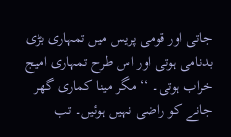جاتی اور قومی پریس میں تمہاری بڑی بدنامی ہوتی اور اس طرح تمہاری امیج خراب ہوتی۔ ‘‘ مگر مینا کماری گھر جانے کو راضی نہیں ہوئیں۔ تب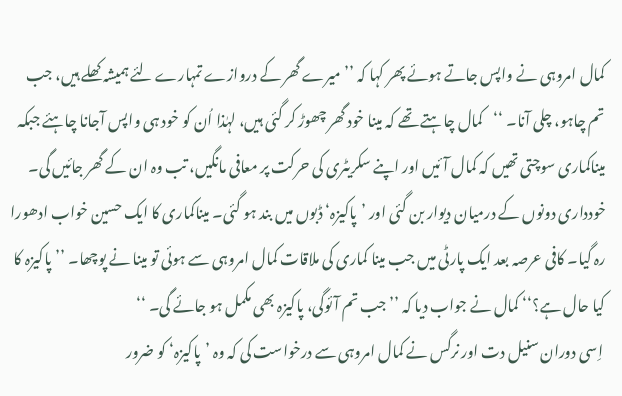کمال امروہی نے واپس جاتے ہوئے پھر کہا کہ ’’میرے گھر کے دروازے تمہارے لئے ہمیشہ کھلے ہیں، جب تم چاہو، چلی آنا۔ ‘‘کمال چاہتے تھے کہ مینا خود گھر چھوڑ کر گئی ہیں، لہٰذا اُن کو خود ہی واپس آجانا چاہئے جبکہ میناکماری سوچتی تھیں کہ کمال آئیں اور اپنے سکریٹری کی حرکت پر معافی مانگیں، تب وہ ان کے گھر جائیں گی۔ خودداری دونوں کے درمیان دیوار بن گئی اور ’پاکیزہ‘ ڈبوں میں بند ہو گئی۔ میناکماری کا ایک حسین خواب ادھورا رہ گیا۔ کافی عرصہ بعد ایک پارٹی میں جب مینا کماری کی ملاقات کمال امروہی سے ہوئی تو مینا نے پوچھا۔ ’’پاکیزہ کا کیا حال ہے؟‘‘ کمال نے جواب دیا کہ ’’جب تم آئوگی، پاکیزہ بھی مکمل ہو جائے گی۔ ‘‘
 اِسی دوران سنیل دت اور نرگس نے کمال امروہی سے درخواست کی کہ وہ ’پاکیزہ‘ کو ضرور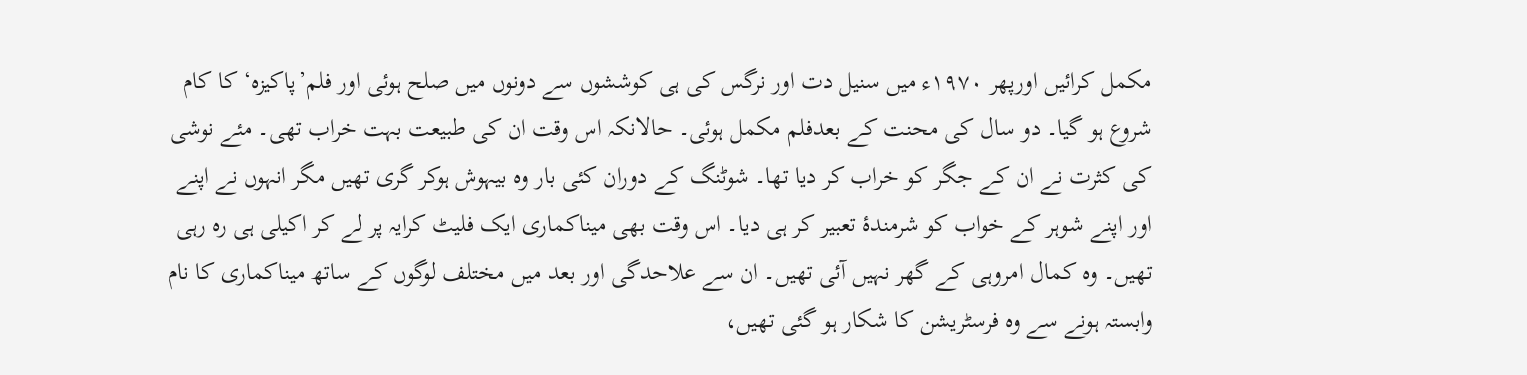مکمل کرائیں اورپھر ۱۹۷۰ء میں سنیل دت اور نرگس کی ہی کوششوں سے دونوں میں صلح ہوئی اور فلم’پاکیزہ‘ کا کام شروع ہو گیا۔ دو سال کی محنت کے بعدفلم مکمل ہوئی۔ حالانکہ اس وقت ان کی طبیعت بہت خراب تھی۔ مئے نوشی کی کثرت نے ان کے جگر کو خراب کر دیا تھا۔ شوٹنگ کے دوران کئی بار وہ بیہوش ہوکر گری تھیں مگر انہوں نے اپنے اور اپنے شوہر کے خواب کو شرمندۂ تعبیر کر ہی دیا۔ اس وقت بھی میناکماری ایک فلیٹ کرایہ پر لے کر اکیلی ہی رہ رہی تھیں۔ وہ کمال امروہی کے گھر نہیں آئی تھیں۔ ان سے علاحدگی اور بعد میں مختلف لوگوں کے ساتھ میناکماری کا نام وابستہ ہونے سے وہ فرسٹریشن کا شکار ہو گئی تھیں،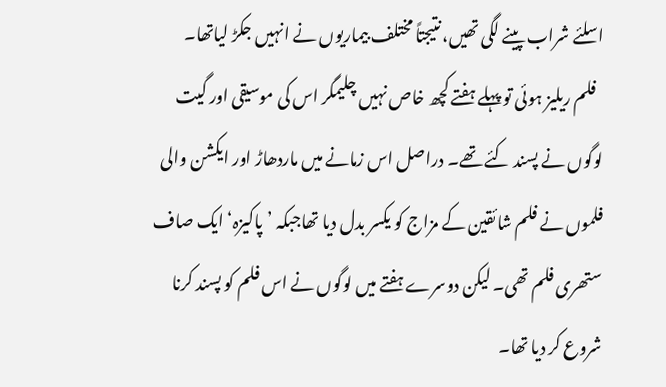اسلئے شراب پینے لگی تھیں، نتیجتاً مختلف بیماریوں نے انہیں جکڑ لیاتھا۔
  فلم ریلیز ہوئی تو پہلے ہفتے کچھ خاص نہیں چلیمگر اس کی موسیقی اور گیت لوگوں نے پسند کئے تھے۔ دراصل اس زمانے میں ماردھاڑ اور ایکشن والی فلموں نے فلم شائقین کے مزاج کو یکسر بدل دیا تھاجبکہ ’پاکیزہ‘ ایک صاف ستھری فلم تھی۔ لیکن دوسرے ہفتے میں لوگوں نے اس فلم کو پسند کرنا شروع کر دیا تھا۔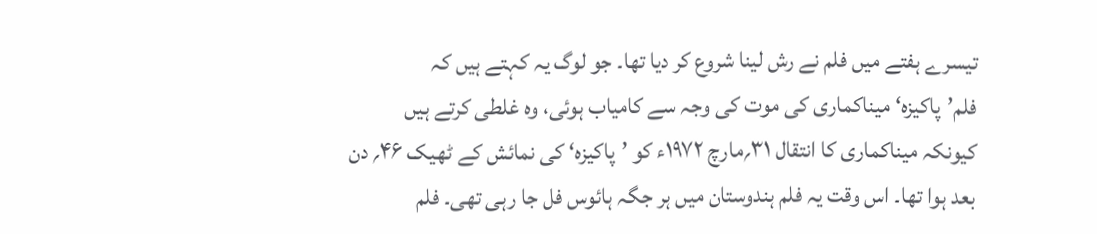تیسرے ہفتے میں فلم نے رش لینا شروع کر دیا تھا۔ جو لوگ یہ کہتے ہیں کہ فلم’پاکیزہ‘ میناکماری کی موت کی وجہ سے کامیاب ہوئی، وہ غلطی کرتے ہیں کیونکہ میناکماری کا انتقال ۳۱؍مارچ ۱۹۷۲ء کو ’پاکیزہ‘ کی نمائش کے ٹھیک ۴۶؍ دن بعد ہوا تھا۔ اس وقت یہ فلم ہندوستان میں ہر جگہ ہائوس فل جا رہی تھی۔ فلم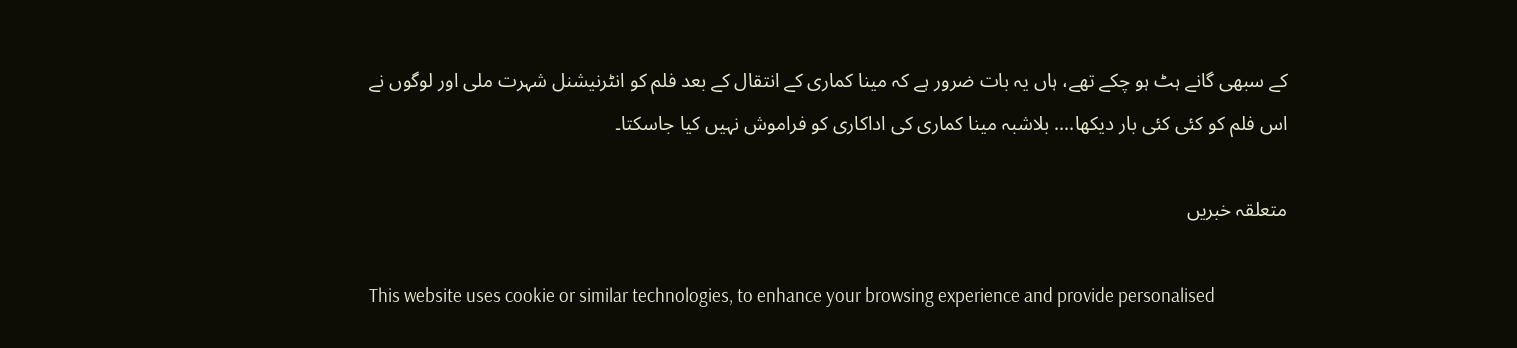کے سبھی گانے ہٹ ہو چکے تھے، ہاں یہ بات ضرور ہے کہ مینا کماری کے انتقال کے بعد فلم کو انٹرنیشنل شہرت ملی اور لوگوں نے اس فلم کو کئی کئی بار دیکھا.... بلاشبہ مینا کماری کی اداکاری کو فراموش نہیں کیا جاسکتا۔

متعلقہ خبریں

This website uses cookie or similar technologies, to enhance your browsing experience and provide personalised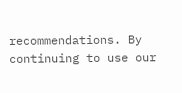recommendations. By continuing to use our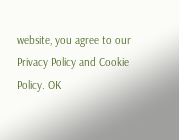website, you agree to our Privacy Policy and Cookie Policy. OK